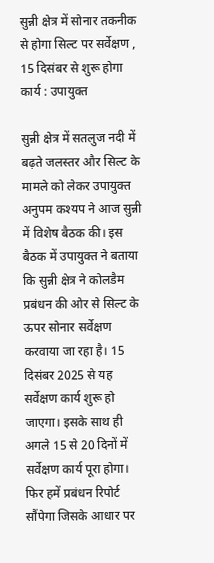सुन्नी क्षेत्र में सोनार तकनीक से होगा सिल्ट पर सर्वेक्षण , 15 दिसंबर से शुरू होगा कार्य : उपायुक्त

सुन्नी क्षेत्र में सतलुज नदी में बढ़ते जलस्तर और सिल्ट के मामले को लेकर उपायुक्त अनुपम कश्यप ने आज सुन्नी में विशेष बैठक की। इस बैठक में उपायुक्त ने बताया कि सुन्नी क्षेत्र ने कोलडैम प्रबंधन की ओर से सिल्ट के ऊपर सोनार सर्वेक्षण करवाया जा रहा है। 15 दिसंबर 2025 से यह सर्वेक्षण कार्य शुरू हो जाएगा। इसके साथ ही अगले 15 से 20 दिनों में सर्वेक्षण कार्य पूरा होगा। फिर हमें प्रबंधन रिपोर्ट सौंपेगा जिसके आधार पर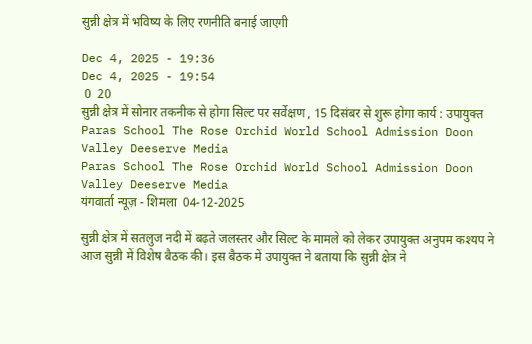सुन्नी क्षेत्र में भविष्य के लिए रणनीति बनाई जाएगी

Dec 4, 2025 - 19:36
Dec 4, 2025 - 19:54
 0  20
सुन्नी क्षेत्र में सोनार तकनीक से होगा सिल्ट पर सर्वेक्षण , 15 दिसंबर से शुरू होगा कार्य : उपायुक्त
Paras School The Rose Orchid World School Admission Doon Valley Deeserve Media
Paras School The Rose Orchid World School Admission Doon Valley Deeserve Media
यंगवार्ता न्यूज़ - शिमला  04-12-2025

सुन्नी क्षेत्र में सतलुज नदी में बढ़ते जलस्तर और सिल्ट के मामले को लेकर उपायुक्त अनुपम कश्यप ने आज सुन्नी में विशेष बैठक की। इस बैठक में उपायुक्त ने बताया कि सुन्नी क्षेत्र ने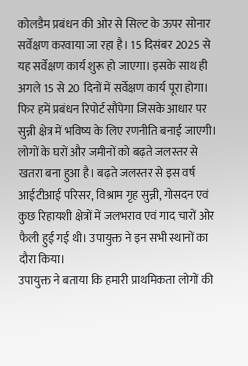कोलडैम प्रबंधन की ओर से सिल्ट के ऊपर सोनार सर्वेक्षण करवाया जा रहा है। 15 दिसंबर 2025 से यह सर्वेक्षण कार्य शुरू हो जाएगा। इसके साथ ही अगले 15 से 20 दिनों में सर्वेक्षण कार्य पूरा होगा। फिर हमें प्रबंधन रिपोर्ट सौंपेगा जिसके आधार पर सुन्नी क्षेत्र में भविष्य के लिए रणनीति बनाई जाएगी। लोगों के घरों और जमीनों को बढ़ते जलस्तर से खतरा बना हुआ है। बढ़ते जलस्तर से इस वर्ष आईटीआई परिसर, विश्राम गृह सुन्नी, गोसदन एवं कुछ रिहायशी क्षेत्रों में जलभराव एवं गाद चारों ओर फैली हुई गई थी। उपायुक्त ने इन सभी स्थानों का दौरा किया।
उपायुक्त ने बताया कि हमारी प्राथमिकता लोगों की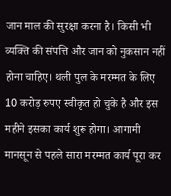जान माल की सुरक्षा करना है। किसी भी व्यक्ति की संपत्ति और जान को नुकसान नहीं होना चाहिए। थली पुल के मरम्मत के लिए 10 करोड़ रुपए स्वीकृत हो चुके है और इस महीने इसका कार्य शुरू होगा। आगामी मानसून से पहले सारा मरम्मत कार्य पूरा कर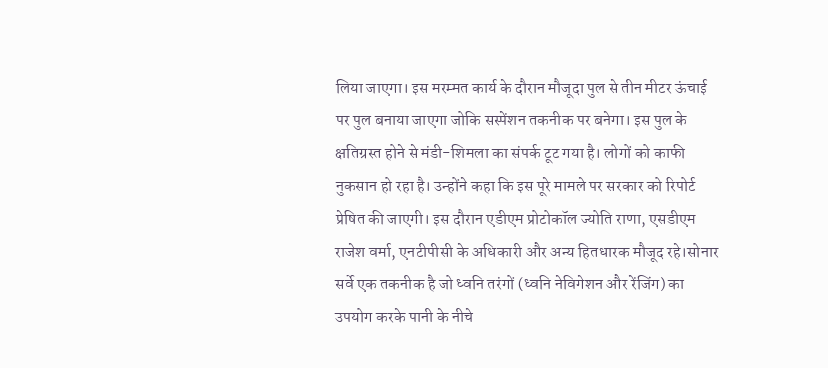लिया जाएगा। इस मरम्मत कार्य के दौरान मौजूदा पुल से तीन मीटर ऊंचाई पर पुल बनाया जाएगा जोकि सस्पेंशन तकनीक पर बनेगा। इस पुल के क्षतिग्रस्त होने से मंडी-शिमला का संपर्क टूट गया है। लोगों को काफी नुकसान हो रहा है। उन्होंने कहा कि इस पूरे मामले पर सरकार को रिपोर्ट प्रेषित की जाएगी। इस दौरान एडीएम प्रोटोकॉल ज्योति राणा, एसडीएम राजेश वर्मा, एनटीपीसी के अधिकारी और अन्य हितधारक मौजूद रहे।सोनार सर्वे एक तकनीक है जो ध्वनि तरंगों (ध्वनि नेविगेशन और रेंजिंग) का उपयोग करके पानी के नीचे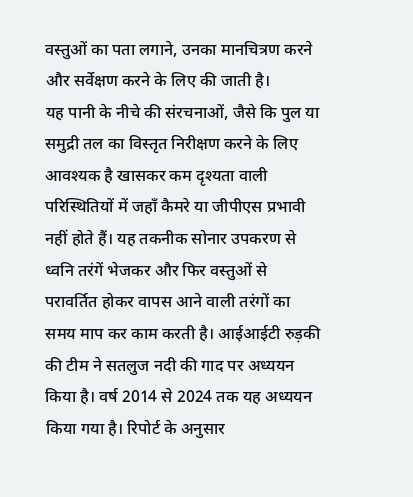वस्तुओं का पता लगाने, उनका मानचित्रण करने और सर्वेक्षण करने के लिए की जाती है।
यह पानी के नीचे की संरचनाओं, जैसे कि पुल या समुद्री तल का विस्तृत निरीक्षण करने के लिए आवश्यक है खासकर कम दृश्यता वाली परिस्थितियों में जहाँ कैमरे या जीपीएस प्रभावी नहीं होते हैं। यह तकनीक सोनार उपकरण से ध्वनि तरंगें भेजकर और फिर वस्तुओं से परावर्तित होकर वापस आने वाली तरंगों का समय माप कर काम करती है। आईआईटी रुड़की की टीम ने सतलुज नदी की गाद पर अध्ययन किया है। वर्ष 2014 से 2024 तक यह अध्ययन किया गया है। रिपोर्ट के अनुसार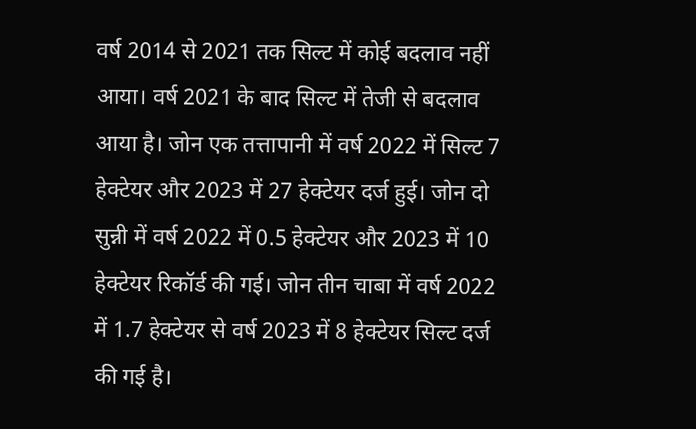वर्ष 2014 से 2021 तक सिल्ट में कोई बदलाव नहीं आया। वर्ष 2021 के बाद सिल्ट में तेजी से बदलाव आया है। जोन एक तत्तापानी में वर्ष 2022 में सिल्ट 7 हेक्टेयर और 2023 में 27 हेक्टेयर दर्ज हुई। जोन दो सुन्नी में वर्ष 2022 में 0.5 हेक्टेयर और 2023 में 10 हेक्टेयर रिकॉर्ड की गई। जोन तीन चाबा में वर्ष 2022 में 1.7 हेक्टेयर से वर्ष 2023 में 8 हेक्टेयर सिल्ट दर्ज की गई है।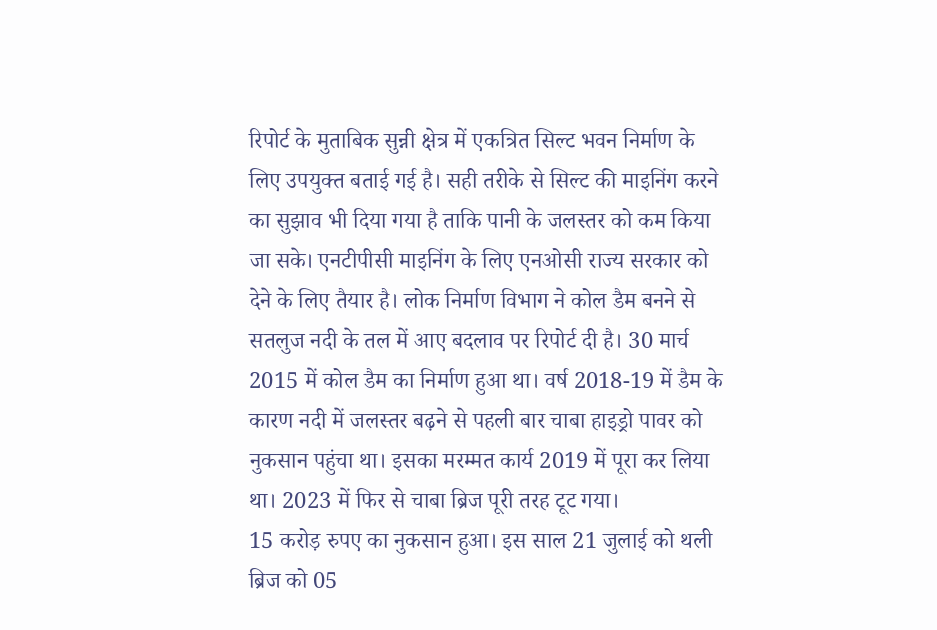रिपोर्ट के मुताबिक सुन्नी क्षेत्र में एकत्रित सिल्ट भवन निर्माण के लिए उपयुक्त बताई गई है। सही तरीके से सिल्ट की माइनिंग करने का सुझाव भी दिया गया है ताकि पानी के जलस्तर को कम किया जा सके। एनटीपीसी माइनिंग के लिए एनओसी राज्य सरकार को देने के लिए तैयार है। लोक निर्माण विभाग ने कोल डैम बनने से सतलुज नदी के तल में आए बदलाव पर रिपोर्ट दी है। 30 मार्च 2015 में कोल डैम का निर्माण हुआ था। वर्ष 2018-19 में डैम के कारण नदी में जलस्तर बढ़ने से पहली बार चाबा हाइड्रो पावर को नुकसान पहुंचा था। इसका मरम्मत कार्य 2019 में पूरा कर लिया था। 2023 में फिर से चाबा ब्रिज पूरी तरह टूट गया।
15 करोड़ रुपए का नुकसान हुआ। इस साल 21 जुलाई को थली ब्रिज को 05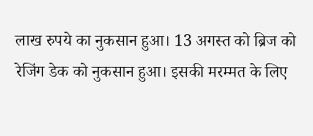लाख रुपये का नुकसान हुआ। 13 अगस्त को ब्रिज को रेजिंग डेक को नुकसान हुआ। इसकी मरम्मत के लिए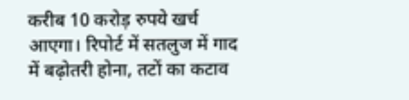करीब 10 करोड़ रुपये खर्च आएगा। रिपोर्ट में सतलुज में गाद में बढ़ोतरी होना, तटों का कटाव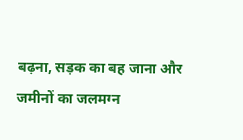बढ़ना, सड़क का बह जाना और जमीनों का जलमग्न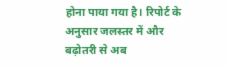होना पाया गया है। रिपोर्ट के अनुसार जलस्तर में और बढ़ोतरी से अब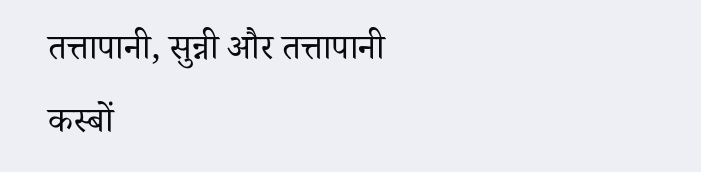तत्तापानी, सुन्नी और तत्तापानी कस्बों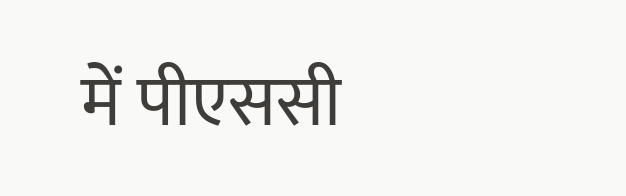में पीएससी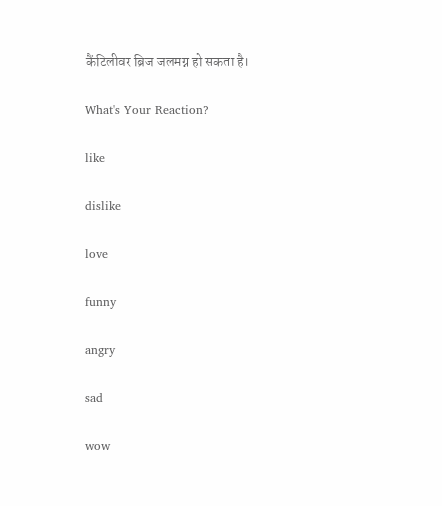कैंटिलीवर ब्रिज जलमग्न हो सकता है।

What's Your Reaction?

like

dislike

love

funny

angry

sad

wow